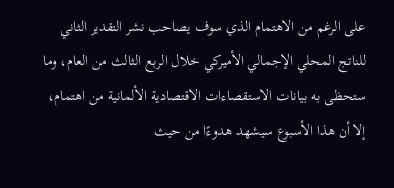على الرغم من الاهتمام الذي سوف يصاحب نشر التقدير الثاني للناتج المحلي الإجمالي الأميركي خلال الربع الثالث من العام، وما ستحظى به بيانات الاستقصاءات الاقتصادية الألمانية من اهتمام، إلا أن هذا الأسبوع سيشهد هدوءًا من حيث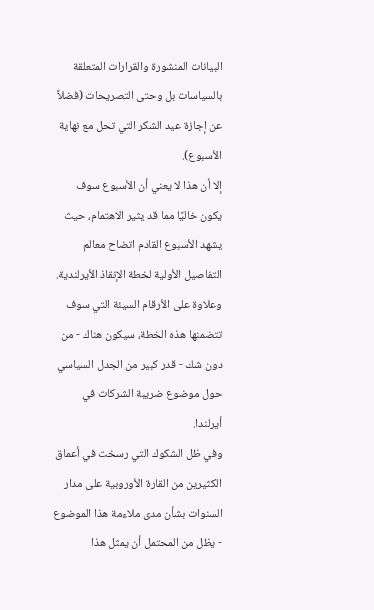البيانات المنشورة والقرارات المتعلقة بالسياسات بل وحتى التصريحات (فضلاً عن إجازة عيد الشكر التي تحل مع نهاية الأسبوع).
إلا أن هذا لا يعني أن الأسبوع سوف يكون خاليًا مما قد يثير الاهتمام، حيث يشهد الأسبوع القادم اتضاح معالم التفاصيل الأولية لخطة الإنقاذ الأيرلندية. وعلاوة على الأرقام السيئة التي سوف تتضمنها هذه الخطة، سيكون هناك - من دون شك - قدر كبير من الجدل السياسي حول موضوع ضريبة الشركات في أيرلندا.
وفي ظل الشكوك التي رسخت في أعماق الكثيرين من القارة الأوروبية على مدار السنوات بشأن مدى ملاءمة هذا الموضوع - يظل من المحتمل أن يمثل هذا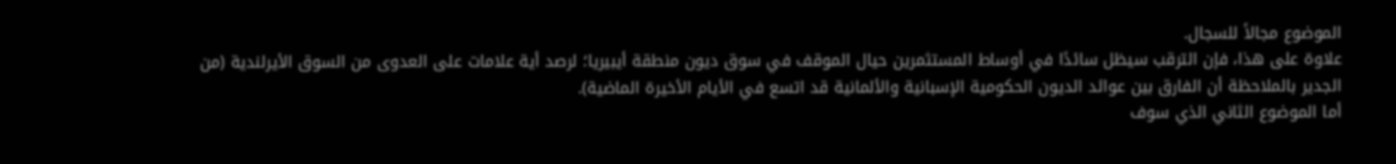الموضوع مجالاً للسجال.
علاوة على هذا، فإن الترقب سيظل سائدًا في أوساط المستثمرين حيال الموقف في سوق ديون منطقة أيبيريا؛ لرصد أية علامات على العدوى من السوق الأيرلندية (من الجدير بالملاحظة أن الفارق بين عوائد الديون الحكومية الإسبانية والألمانية قد اتسع في الأيام الأخيرة الماضية).
أما الموضوع الثاني الذي سوف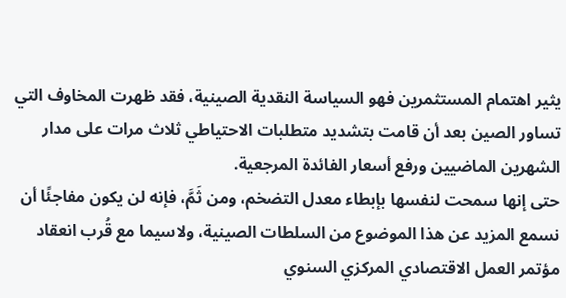يثير اهتمام المستثمرين فهو السياسة النقدية الصينية، فقد ظهرت المخاوف التي تساور الصين بعد أن قامت بتشديد متطلبات الاحتياطي ثلاث مرات على مدار الشهرين الماضيين ورفع أسعار الفائدة المرجعية.
حتى إنها سمحت لنفسها بإبطاء معدل التضخم، ومن ثَمَّ، فإنه لن يكون مفاجئًا أن نسمع المزيد عن هذا الموضوع من السلطات الصينية، ولاسيما مع قُرب انعقاد مؤتمر العمل الاقتصادي المركزي السنوي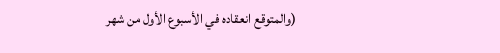(والمتوقع انعقاده في الأسبوع الأول من شهر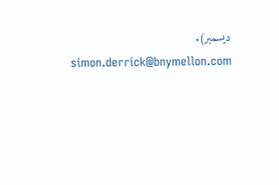ديسمبر).
simon.derrick@bnymellon.com